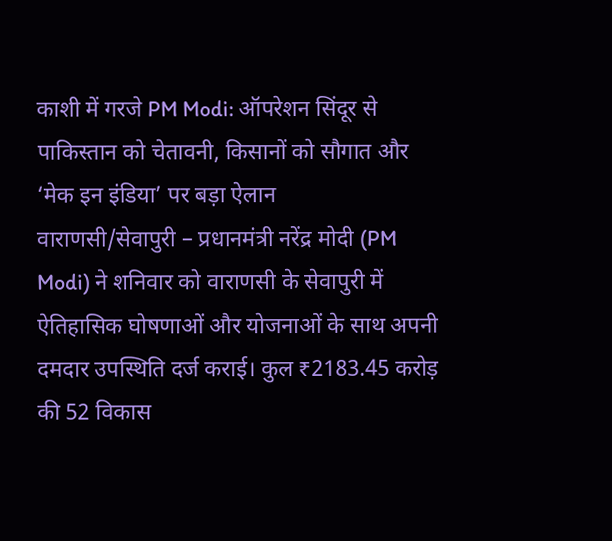काशी में गरजे PM Modi: ऑपरेशन सिंदूर से पाकिस्तान को चेतावनी, किसानों को सौगात और ‘मेक इन इंडिया’ पर बड़ा ऐलान
वाराणसी/सेवापुरी – प्रधानमंत्री नरेंद्र मोदी (PM Modi) ने शनिवार को वाराणसी के सेवापुरी में ऐतिहासिक घोषणाओं और योजनाओं के साथ अपनी दमदार उपस्थिति दर्ज कराई। कुल ₹2183.45 करोड़ की 52 विकास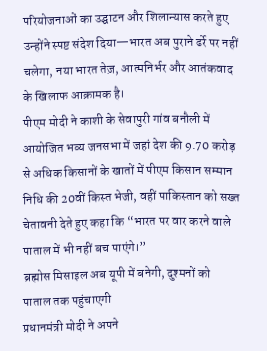परियोजनाओं का उद्घाटन और शिलान्यास करते हुए उन्होंने स्पष्ट संदेश दिया—भारत अब पुराने ढर्रे पर नहीं चलेगा, नया भारत तेज़, आत्मनिर्भर और आतंकवाद के खिलाफ आक्रामक है।
पीएम मोदी ने काशी के सेवापुरी गांव बनौली में आयोजित भव्य जनसभा में जहां देश की 9.70 करोड़ से अधिक किसानों के खातों में पीएम किसान सम्मान निधि की 20वीं किस्त भेजी, वहीं पाकिस्तान को सख्त चेतावनी देते हुए कहा कि “भारत पर वार करने वाले पाताल में भी नहीं बच पाएंगे।”
ब्रह्मोस मिसाइल अब यूपी में बनेगी, दुश्मनों को पाताल तक पहुंचाएगी
प्रधानमंत्री मोदी ने अपने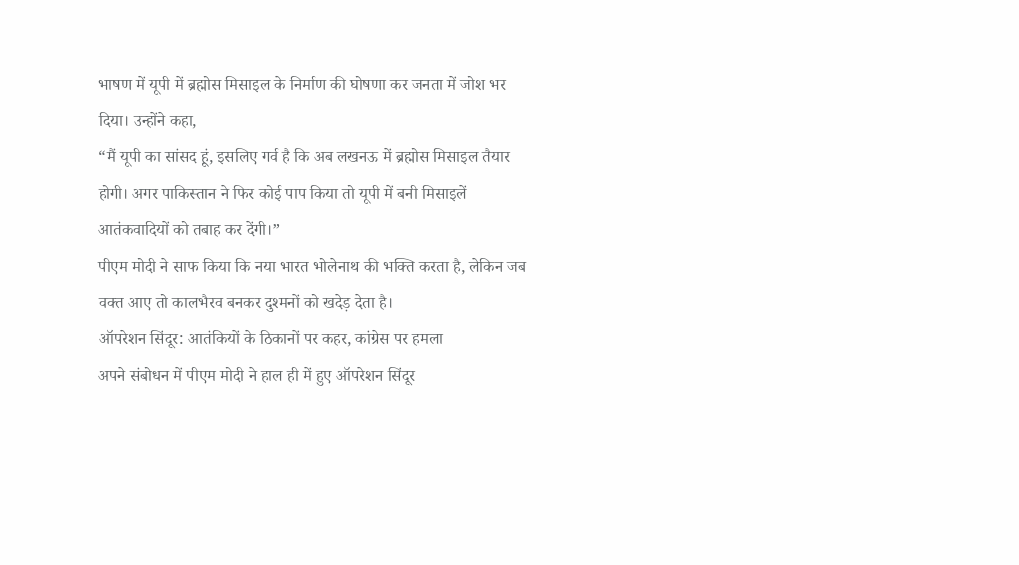भाषण में यूपी में ब्रह्मोस मिसाइल के निर्माण की घोषणा कर जनता में जोश भर दिया। उन्होंने कहा,
“मैं यूपी का सांसद हूं, इसलिए गर्व है कि अब लखनऊ में ब्रह्मोस मिसाइल तैयार होगी। अगर पाकिस्तान ने फिर कोई पाप किया तो यूपी में बनी मिसाइलें आतंकवादियों को तबाह कर देंगी।”
पीएम मोदी ने साफ किया कि नया भारत भोलेनाथ की भक्ति करता है, लेकिन जब वक्त आए तो कालभैरव बनकर दुश्मनों को खदेड़ देता है।
ऑपरेशन सिंदूर: आतंकियों के ठिकानों पर कहर, कांग्रेस पर हमला
अपने संबोधन में पीएम मोदी ने हाल ही में हुए ऑपरेशन सिंदूर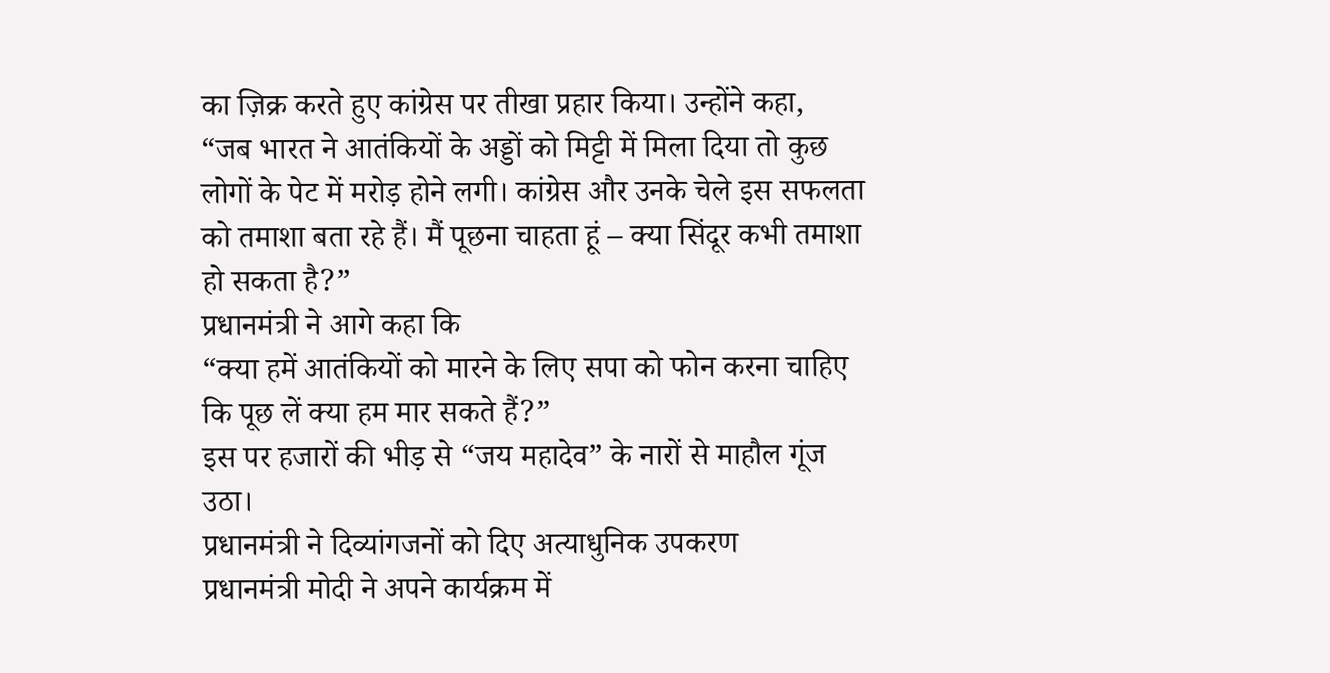का ज़िक्र करते हुए कांग्रेस पर तीखा प्रहार किया। उन्होंने कहा,
“जब भारत ने आतंकियों के अड्डों को मिट्टी में मिला दिया तो कुछ लोगों के पेट में मरोड़ होने लगी। कांग्रेस और उनके चेले इस सफलता को तमाशा बता रहे हैं। मैं पूछना चाहता हूं – क्या सिंदूर कभी तमाशा हो सकता है?”
प्रधानमंत्री ने आगे कहा कि
“क्या हमें आतंकियों को मारने के लिए सपा को फोन करना चाहिए कि पूछ लें क्या हम मार सकते हैं?”
इस पर हजारों की भीड़ से “जय महादेव” के नारों से माहौल गूंज उठा।
प्रधानमंत्री ने दिव्यांगजनों को दिए अत्याधुनिक उपकरण
प्रधानमंत्री मोदी ने अपने कार्यक्रम में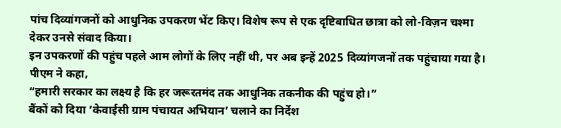पांच दिव्यांगजनों को आधुनिक उपकरण भेंट किए। विशेष रूप से एक दृष्टिबाधित छात्रा को लो-विज़न चश्मा देकर उनसे संवाद किया।
इन उपकरणों की पहुंच पहले आम लोगों के लिए नहीं थी, पर अब इन्हें 2025 दिव्यांगजनों तक पहुंचाया गया है। पीएम ने कहा,
“हमारी सरकार का लक्ष्य है कि हर जरूरतमंद तक आधुनिक तकनीक की पहुंच हो।”
बैंकों को दिया ‘केवाईसी ग्राम पंचायत अभियान’ चलाने का निर्देश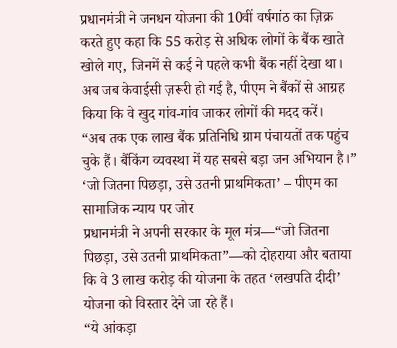प्रधानमंत्री ने जनधन योजना की 10वीं वर्षगांठ का ज़िक्र करते हुए कहा कि 55 करोड़ से अधिक लोगों के बैंक खाते खोले गए, जिनमें से कई ने पहले कभी बैंक नहीं देखा था। अब जब केवाईसी ज़रूरी हो गई है, पीएम ने बैंकों से आग्रह किया कि वे खुद गांव-गांव जाकर लोगों की मदद करें।
“अब तक एक लाख बैंक प्रतिनिधि ग्राम पंचायतों तक पहुंच चुके हैं। बैंकिंग व्यवस्था में यह सबसे बड़ा जन अभियान है।”
‘जो जितना पिछड़ा, उसे उतनी प्राथमिकता’ – पीएम का सामाजिक न्याय पर जोर
प्रधानमंत्री ने अपनी सरकार के मूल मंत्र—“जो जितना पिछड़ा, उसे उतनी प्राथमिकता”—को दोहराया और बताया कि वे 3 लाख करोड़ की योजना के तहत ‘लखपति दीदी’ योजना को विस्तार देने जा रहे हैं।
“ये आंकड़ा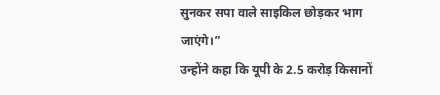सुनकर सपा वाले साइकिल छोड़कर भाग जाएंगे।”
उन्होंने कहा कि यूपी के 2.5 करोड़ किसानों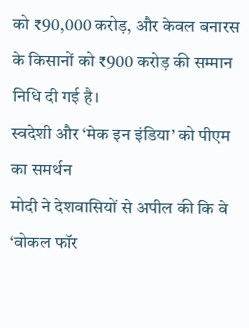को ₹90,000 करोड़, और केवल बनारस के किसानों को ₹900 करोड़ की सम्मान निधि दी गई है।
स्वदेशी और ‘मेक इन इंडिया’ को पीएम का समर्थन
मोदी ने देशवासियों से अपील की कि वे ‘वोकल फॉर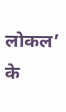लोकल’ के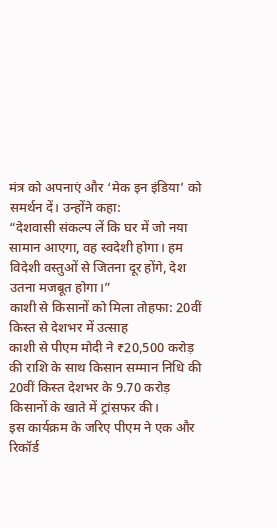मंत्र को अपनाएं और ‘मेक इन इंडिया’ को समर्थन दें। उन्होंने कहा:
“देशवासी संकल्प लें कि घर में जो नया सामान आएगा, वह स्वदेशी होगा। हम विदेशी वस्तुओं से जितना दूर होंगे, देश उतना मजबूत होगा।”
काशी से किसानों को मिला तोहफा: 20वीं किस्त से देशभर में उत्साह
काशी से पीएम मोदी ने ₹20,500 करोड़ की राशि के साथ किसान सम्मान निधि की 20वीं किस्त देशभर के 9.70 करोड़ किसानों के खाते में ट्रांसफर की।
इस कार्यक्रम के जरिए पीएम ने एक और रिकॉर्ड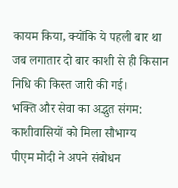कायम किया, क्योंकि ये पहली बार था जब लगातार दो बार काशी से ही किसान निधि की किस्त जारी की गई।
भक्ति और सेवा का अद्भुत संगम: काशीवासियों को मिला सौभाग्य
पीएम मोदी ने अपने संबोधन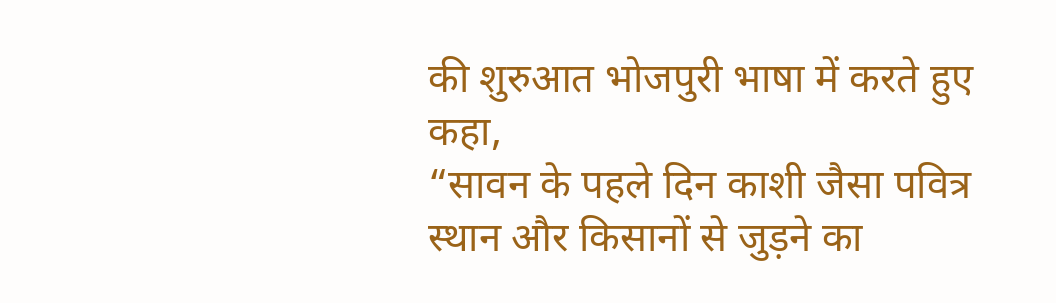की शुरुआत भोजपुरी भाषा में करते हुए कहा,
“सावन के पहले दिन काशी जैसा पवित्र स्थान और किसानों से जुड़ने का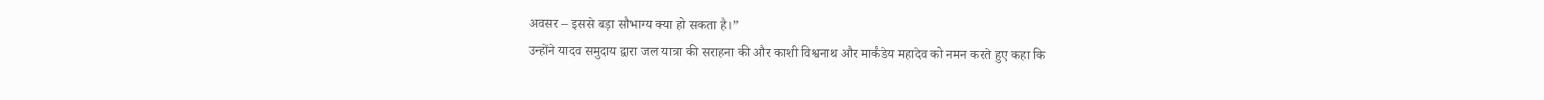अवसर – इससे बड़ा सौभाग्य क्या हो सकता है।”
उन्होंने यादव समुदाय द्वारा जल यात्रा की सराहना की और काशी विश्वनाथ और मार्कंडेय महादेव को नमन करते हुए कहा कि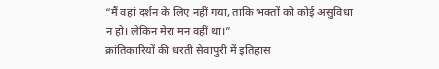“मैं वहां दर्शन के लिए नहीं गया, ताकि भक्तों को कोई असुविधा न हो। लेकिन मेरा मन वहीं था।”
क्रांतिकारियों की धरती सेवापुरी में इतिहास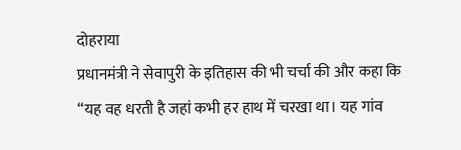दोहराया
प्रधानमंत्री ने सेवापुरी के इतिहास की भी चर्चा की और कहा कि
“यह वह धरती है जहां कभी हर हाथ में चरखा था। यह गांव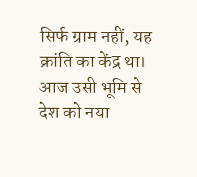सिर्फ ग्राम नहीं, यह क्रांति का केंद्र था। आज उसी भूमि से देश को नया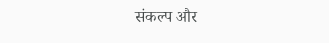संकल्प और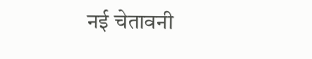नई चेतावनी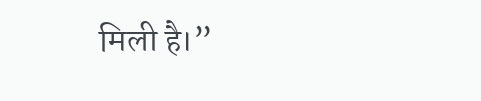मिली है।”